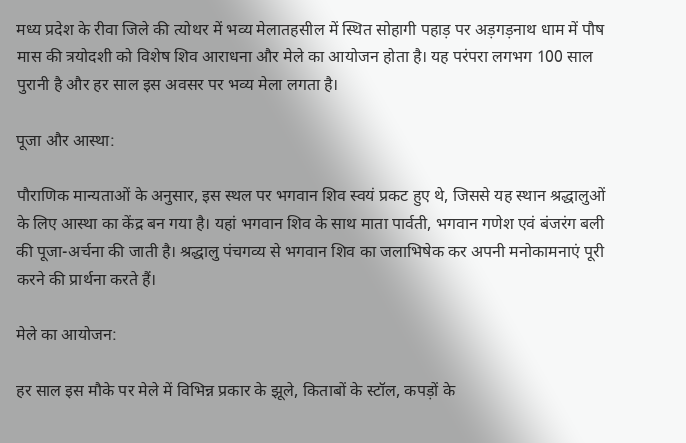मध्य प्रदेश के रीवा जिले की त्योथर में भव्य मेलातहसील में स्थित सोहागी पहाड़ पर अड़गड़नाथ धाम में पौष मास की त्रयोदशी को विशेष शिव आराधना और मेले का आयोजन होता है। यह परंपरा लगभग 100 साल पुरानी है और हर साल इस अवसर पर भव्य मेला लगता है।

पूजा और आस्था:

पौराणिक मान्यताओं के अनुसार, इस स्थल पर भगवान शिव स्वयं प्रकट हुए थे, जिससे यह स्थान श्रद्धालुओं के लिए आस्था का केंद्र बन गया है। यहां भगवान शिव के साथ माता पार्वती, भगवान गणेश एवं बंजरंग बली की पूजा-अर्चना की जाती है। श्रद्धालु पंचगव्य से भगवान शिव का जलाभिषेक कर अपनी मनोकामनाएं पूरी करने की प्रार्थना करते हैं।

मेले का आयोजन:

हर साल इस मौके पर मेले में विभिन्न प्रकार के झूले, किताबों के स्टॉल, कपड़ों के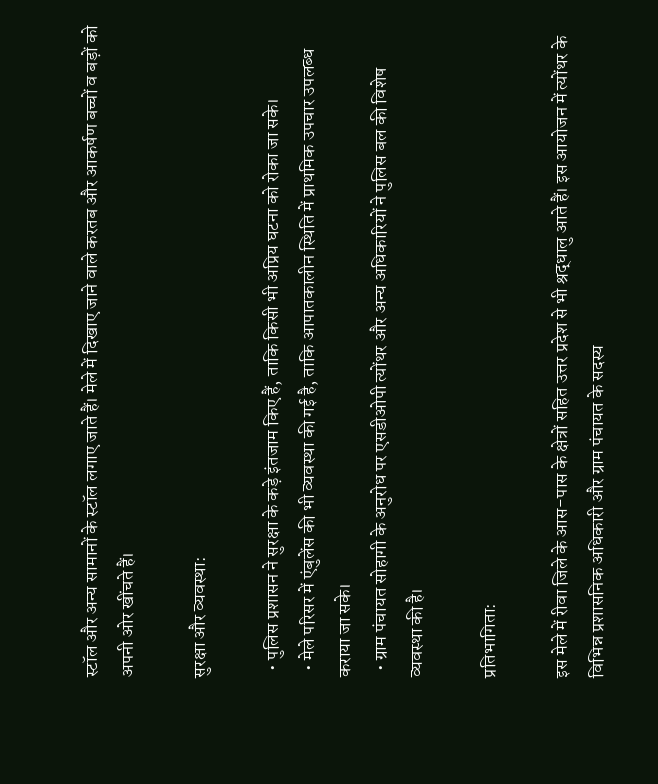स्टॉल और अन्य सामानों के स्टॉल लगाए जाते हैं। मेले में दिखाए जाने वाले करतब और आकर्षण बच्चों व बड़ों को अपनी ओर खींचते हैं।

सुरक्षा और व्यवस्था:

  • पुलिस प्रशासन ने सुरक्षा के कड़े इंतजाम किए हैं, ताकि किसी भी अप्रिय घटना को रोका जा सके।
  • मेले परिसर में एंबुलेंस की भी व्यवस्था की गई है, ताकि आपातकालीन स्थिति में प्राथमिक उपचार उपलब्ध कराया जा सके।
  • ग्राम पंचायत सोहागी के अनुरोध पर एसडीओपी त्योंथर और अन्य अधिकारियों ने पुलिस बल की विशेष व्यवस्था की है।

प्रतिभागिता:

इस मेले में रीवा जिले के आस-पास के क्षेत्रों सहित उत्तर प्रदेश से भी श्रद्धालु आते हैं। इस आयोजन में त्योंथर के विभिन्न प्रशासनिक अधिकारी और ग्राम पंचायत के सदस्य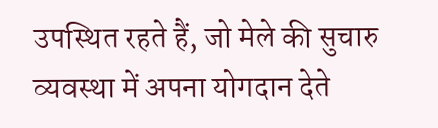उपस्थित रहते हैं, जो मेले की सुचारु व्यवस्था में अपना योगदान देते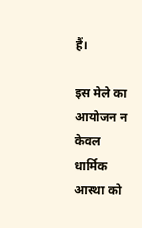हैं।

इस मेले का आयोजन न केवल धार्मिक आस्था को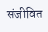संजीवित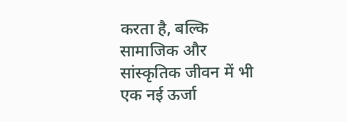करता है, बल्कि सामाजिक और सांस्कृतिक जीवन में भी एक नई ऊर्जा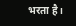भरता है।